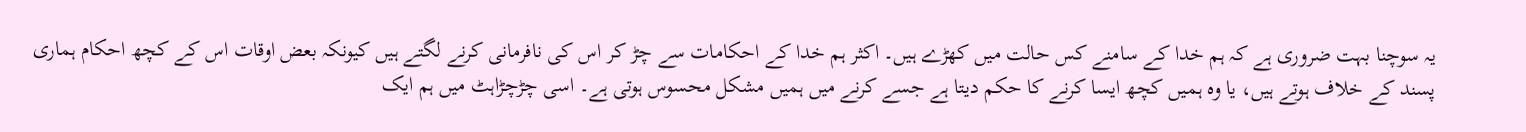یہ سوچنا بہت ضروری ہے کہ ہم خدا کے سامنے کس حالت میں کھڑے ہیں۔ اکثر ہم خدا کے احکامات سے چڑ کر اس کی نافرمانی کرنے لگتے ہیں کیونکہ بعض اوقات اس کے کچھ احکام ہماری پسند کے خلاف ہوتے ہیں، یا وہ ہمیں کچھ ایسا کرنے کا حکم دیتا ہے جسے کرنے میں ہمیں مشکل محسوس ہوتی ہے۔ اسی چڑچڑاہٹ میں ہم ایک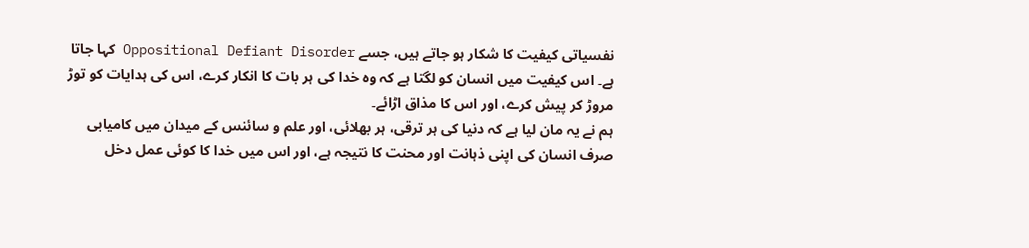نفسیاتی کیفیت کا شکار ہو جاتے ہیں، جسے Oppositional Defiant Disorder کہا جاتا ہے۔ اس کیفیت میں انسان کو لگتا ہے کہ وہ خدا کی ہر بات کا انکار کرے، اس کی ہدایات کو توڑ مروڑ کر پیش کرے، اور اس کا مذاق اڑائے۔
ہم نے یہ مان لیا ہے کہ دنیا کی ہر ترقی، ہر بھلائی، اور علم و سائنس کے میدان میں کامیابی صرف انسان کی اپنی ذہانت اور محنت کا نتیجہ ہے، اور اس میں خدا کا کوئی عمل دخل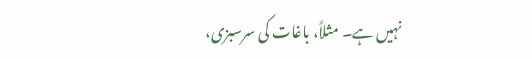نہیں ہے۔ مثلاً، باغات کی سرسبزی،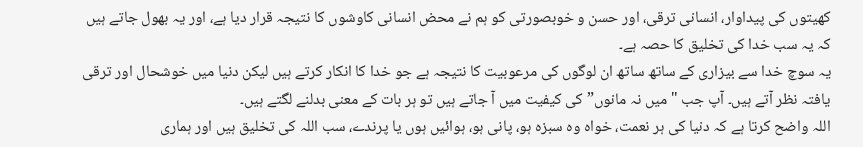کھیتوں کی پیداوار، انسانی ترقی، اور حسن و خوبصورتی کو ہم نے محض انسانی کاوشوں کا نتیجہ قرار دیا ہے، اور یہ بھول جاتے ہیں کہ یہ سب خدا کی تخلیق کا حصہ ہے۔
یہ سوچ خدا سے بیزاری کے ساتھ ساتھ ان لوگوں کی مرعوبیت کا نتیجہ ہے جو خدا کا انکار کرتے ہیں لیکن دنیا میں خوشحال اور ترقی یافتہ نظر آتے ہیں۔ آپ جب "میں نہ مانوں” کی کیفیت میں آ جاتے ہیں تو ہر بات کے معنی بدلنے لگتے ہیں۔
اللہ واضح کرتا ہے کہ دنیا کی ہر نعمت، خواہ وہ سبزہ ہو، پانی ہو، ہوائیں ہوں یا پرندے، سب اللہ کی تخلیق ہیں اور ہماری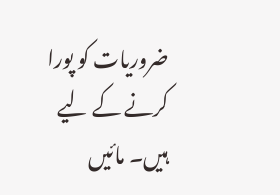ضروریات کو پورا کرنے کے لیے ہیں۔ مائیں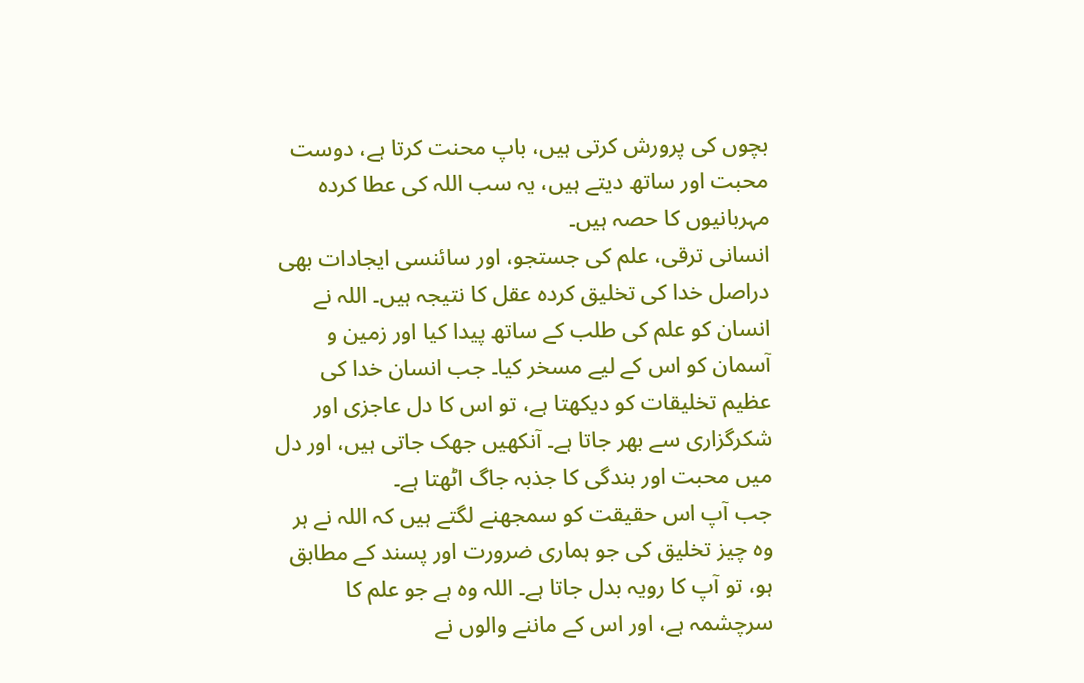بچوں کی پرورش کرتی ہیں، باپ محنت کرتا ہے، دوست محبت اور ساتھ دیتے ہیں، یہ سب اللہ کی عطا کردہ مہربانیوں کا حصہ ہیں۔
انسانی ترقی، علم کی جستجو، اور سائنسی ایجادات بھی دراصل خدا کی تخلیق کردہ عقل کا نتیجہ ہیں۔ اللہ نے انسان کو علم کی طلب کے ساتھ پیدا کیا اور زمین و آسمان کو اس کے لیے مسخر کیا۔ جب انسان خدا کی عظیم تخلیقات کو دیکھتا ہے، تو اس کا دل عاجزی اور شکرگزاری سے بھر جاتا ہے۔ آنکھیں جھک جاتی ہیں، اور دل میں محبت اور بندگی کا جذبہ جاگ اٹھتا ہے۔
جب آپ اس حقیقت کو سمجھنے لگتے ہیں کہ اللہ نے ہر وہ چیز تخلیق کی جو ہماری ضرورت اور پسند کے مطابق ہو، تو آپ کا رویہ بدل جاتا ہے۔ اللہ وہ ہے جو علم کا سرچشمہ ہے، اور اس کے ماننے والوں نے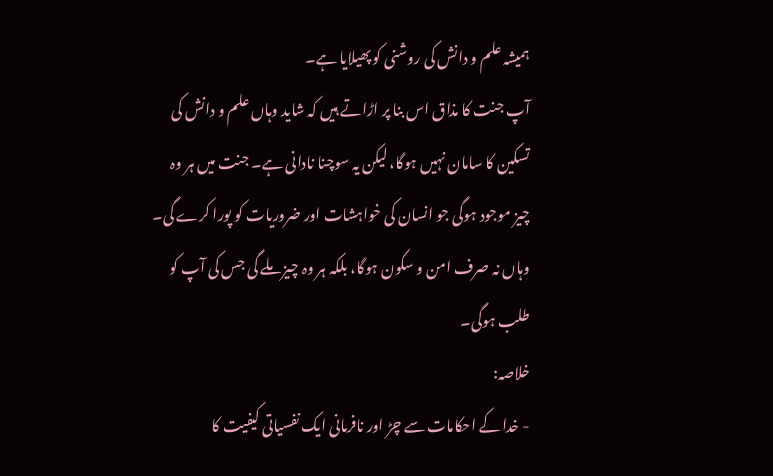ہمیشہ علم و دانش کی روشنی کو پھیلایا ہے۔
آپ جنت کا مذاق اس بنا پر اڑاتے ہیں کہ شاید وہاں علم و دانش کی تسکین کا سامان نہیں ہوگا، لیکن یہ سوچنا نادانی ہے۔ جنت میں ہر وہ چیز موجود ہوگی جو انسان کی خواہشات اور ضروریات کو پورا کرے گی۔ وہاں نہ صرف امن و سکون ہوگا، بلکہ ہر وہ چیز ملے گی جس کی آپ کو طلب ہوگی۔
خلاصہ:
- خدا کے احکامات سے چڑ اور نافرمانی ایک نفسیاتی کیفیت کا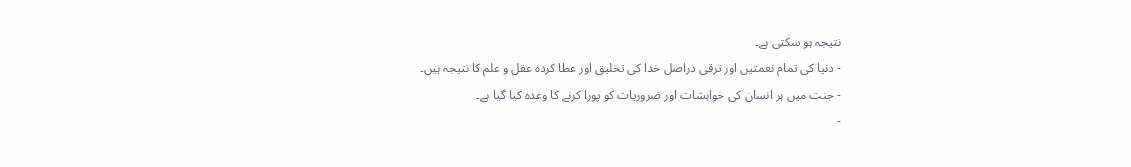نتیجہ ہو سکتی ہے۔
- دنیا کی تمام نعمتیں اور ترقی دراصل خدا کی تخلیق اور عطا کردہ عقل و علم کا نتیجہ ہیں۔
- جنت میں ہر انسان کی خواہشات اور ضروریات کو پورا کرنے کا وعدہ کیا گیا ہے۔
-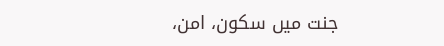جنت میں سکون، امن،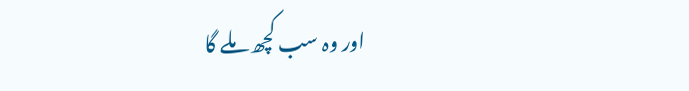اور وہ سب کچھ ملے گا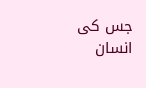جس کی انسان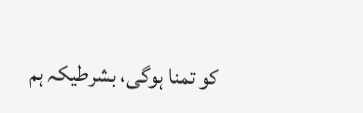کو تمنا ہوگی، بشرطیکہ ہم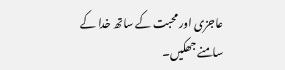عاجزی اور محبت کے ساتھ خدا کے سامنے جھکیں۔